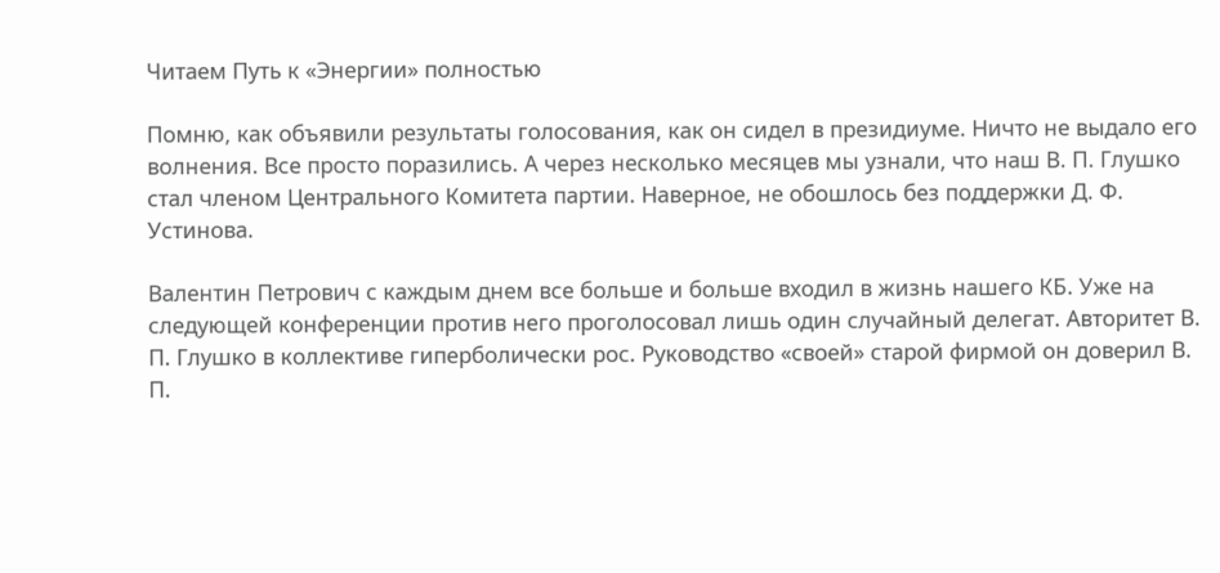Читаем Путь к «Энергии» полностью

Помню, как объявили результаты голосования, как он сидел в президиуме. Ничто не выдало его волнения. Все просто поразились. А через несколько месяцев мы узнали, что наш В. П. Глушко стал членом Центрального Комитета партии. Наверное, не обошлось без поддержки Д. Ф. Устинова.

Валентин Петрович с каждым днем все больше и больше входил в жизнь нашего КБ. Уже на следующей конференции против него проголосовал лишь один случайный делегат. Авторитет В. П. Глушко в коллективе гиперболически рос. Руководство «своей» старой фирмой он доверил В. П.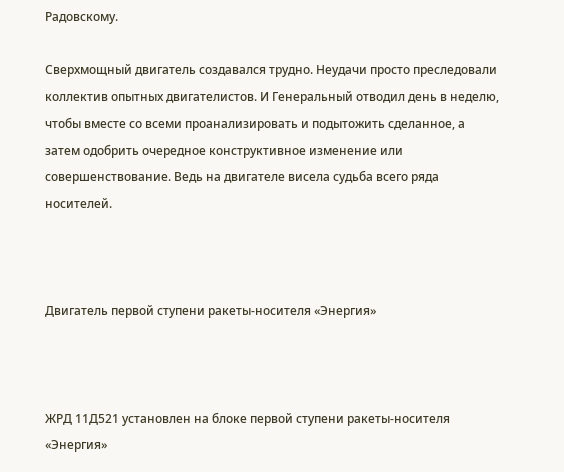Радовскому.

Сверхмощный двигатель создавался трудно. Неудачи просто преследовали коллектив опытных двигателистов. И Генеральный отводил день в неделю, чтобы вместе со всеми проанализировать и подытожить сделанное, а затем одобрить очередное конструктивное изменение или совершенствование. Ведь на двигателе висела судьба всего ряда носителей.



Двигатель первой ступени ракеты-носителя «Энергия»



ЖРД 11Д521 установлен на блоке первой ступени ракеты-носителя «Энергия»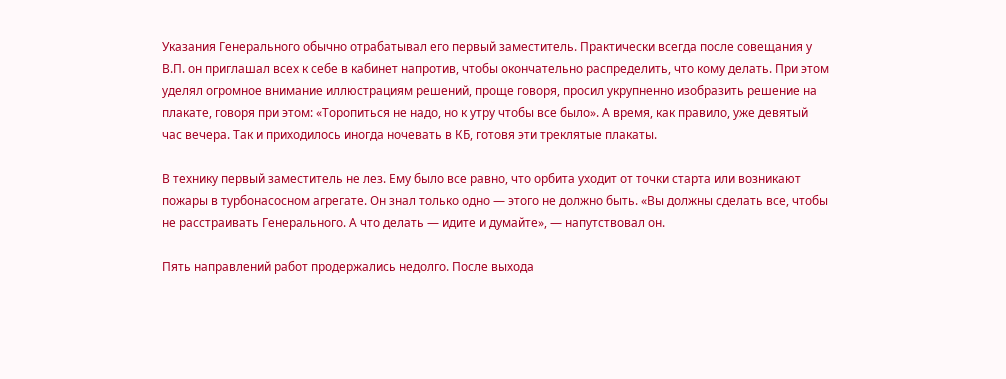Указания Генерального обычно отрабатывал его первый заместитель. Практически всегда после совещания у В.П. он приглашал всех к себе в кабинет напротив, чтобы окончательно распределить, что кому делать. При этом уделял огромное внимание иллюстрациям решений, проще говоря, просил укрупненно изобразить решение на плакате, говоря при этом: «Торопиться не надо, но к утру чтобы все было». А время, как правило, уже девятый час вечера. Так и приходилось иногда ночевать в КБ, готовя эти треклятые плакаты.

В технику первый заместитель не лез. Ему было все равно, что орбита уходит от точки старта или возникают пожары в турбонасосном агрегате. Он знал только одно — этого не должно быть. «Вы должны сделать все, чтобы не расстраивать Генерального. А что делать — идите и думайте», — напутствовал он.

Пять направлений работ продержались недолго. После выхода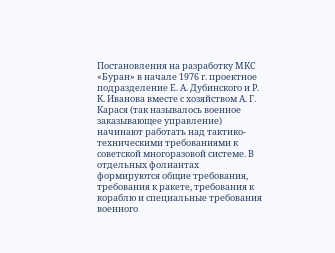Постановления на разработку МКС «Буран» в начале 1976 г. проектное подразделение Е. А. Дубинского и Р. К. Иванова вместе с хозяйством А. Г. Карася (так называлось военное заказывающее управление) начинают работать над тактико-техническими требованиями к советской многоразовой системе. В отдельных фолиантах формируются общие требования, требования к ракете, требования к кораблю и специальные требования военного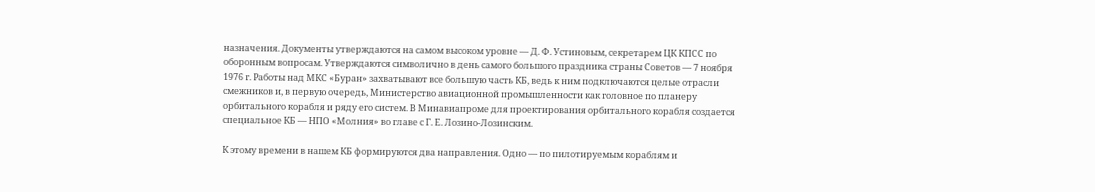назначения. Документы утверждаются на самом высоком уровне — Д. Ф. Устиновым, секретарем ЦК КПСС по оборонным вопросам. Утверждаются символично в день самого большого праздника страны Советов — 7 ноября 1976 г. Работы над МКС «Буран» захватывают все большую часть КБ, ведь к ним подключаются целые отрасли смежников и, в первую очередь, Министерство авиационной промышленности как головное по планеру орбитального корабля и ряду его систем. В Минавиапроме для проектирования орбитального корабля создается специальное КБ — НПО «Молния» во главе с Г. Е. Лозино-Лозинским.

К этому времени в нашем КБ формируются два направления. Одно — по пилотируемым кораблям и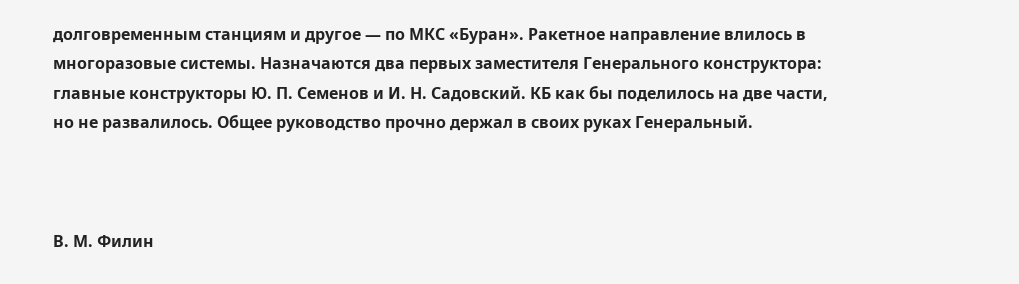долговременным станциям и другое — по МКС «Буран». Ракетное направление влилось в многоразовые системы. Назначаются два первых заместителя Генерального конструктора: главные конструкторы Ю. П. Семенов и И. Н. Садовский. КБ как бы поделилось на две части, но не развалилось. Общее руководство прочно держал в своих руках Генеральный.



В. М. Филин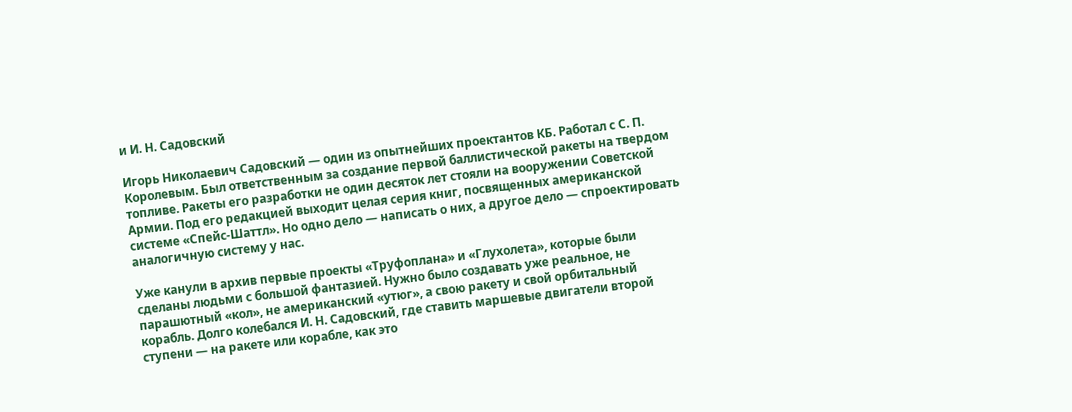и И. Н. Садовский

Игорь Николаевич Садовский — один из опытнейших проектантов КБ. Работал с С. П. Королевым. Был ответственным за создание первой баллистической ракеты на твердом топливе. Ракеты его разработки не один десяток лет стояли на вооружении Советской Армии. Под его редакцией выходит целая серия книг, посвященных американской системе «Спейс-Шаттл». Но одно дело — написать о них, а другое дело — спроектировать аналогичную систему у нас.

Уже канули в архив первые проекты «Труфоплана» и «Глухолета», которые были сделаны людьми с большой фантазией. Нужно было создавать уже реальное, не парашютный «кол», не американский «утюг», а свою ракету и свой орбитальный корабль. Долго колебался И. Н. Садовский, где ставить маршевые двигатели второй ступени — на ракете или корабле, как это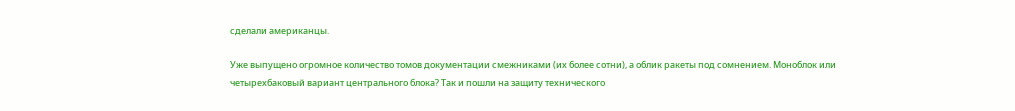сделали американцы.

Уже выпущено огромное количество томов документации смежниками (их более сотни), а облик ракеты под сомнением. Моноблок или четырехбаковый вариант центрального блока? Так и пошли на защиту технического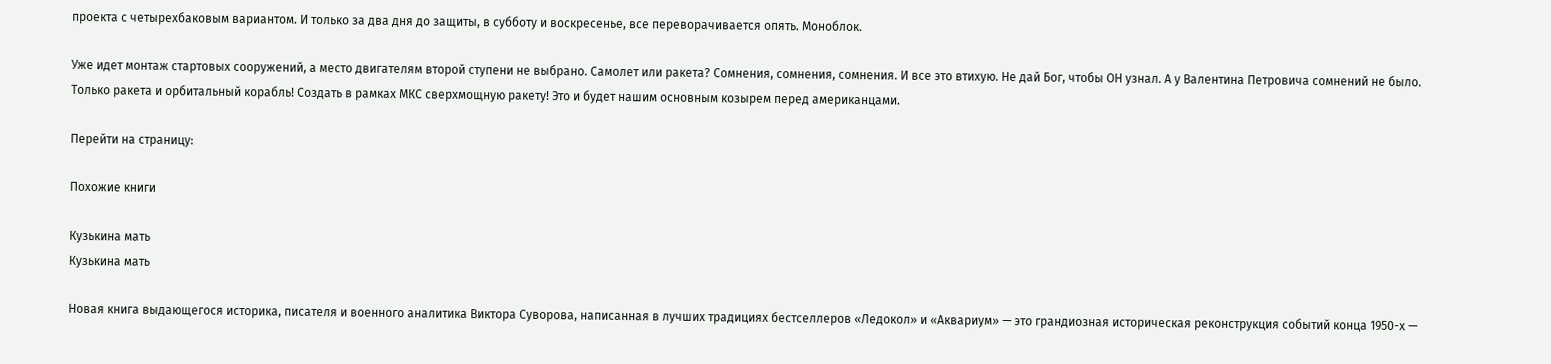проекта с четырехбаковым вариантом. И только за два дня до защиты, в субботу и воскресенье, все переворачивается опять. Моноблок.

Уже идет монтаж стартовых сооружений, а место двигателям второй ступени не выбрано. Самолет или ракета? Сомнения, сомнения, сомнения. И все это втихую. Не дай Бог, чтобы ОН узнал. А у Валентина Петровича сомнений не было. Только ракета и орбитальный корабль! Создать в рамках МКС сверхмощную ракету! Это и будет нашим основным козырем перед американцами.

Перейти на страницу:

Похожие книги

Кузькина мать
Кузькина мать

Новая книга выдающегося историка, писателя и военного аналитика Виктора Суворова, написанная в лучших традициях бестселлеров «Ледокол» и «Аквариум» — это грандиозная историческая реконструкция событий конца 1950-х —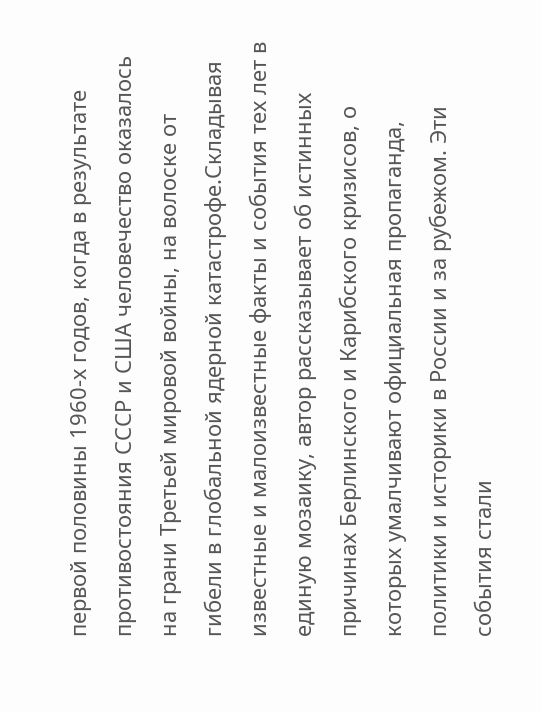первой половины 1960-х годов, когда в результате противостояния СССР и США человечество оказалось на грани Третьей мировой войны, на волоске от гибели в глобальной ядерной катастрофе.Складывая известные и малоизвестные факты и события тех лет в единую мозаику, автор рассказывает об истинных причинах Берлинского и Карибского кризисов, о которых умалчивают официальная пропаганда, политики и историки в России и за рубежом. Эти события стали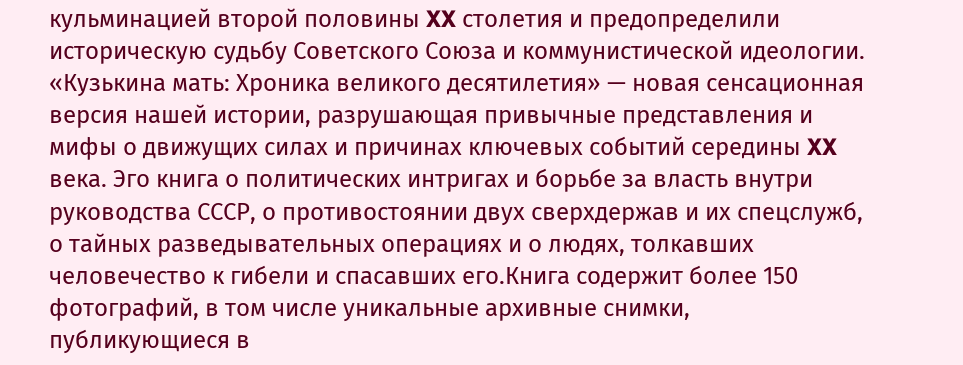кульминацией второй половины XX столетия и предопределили историческую судьбу Советского Союза и коммунистической идеологии. «Кузькина мать: Хроника великого десятилетия» — новая сенсационная версия нашей истории, разрушающая привычные представления и мифы о движущих силах и причинах ключевых событий середины XX века. Эго книга о политических интригах и борьбе за власть внутри руководства СССР, о противостоянии двух сверхдержав и их спецслужб, о тайных разведывательных операциях и о людях, толкавших человечество к гибели и спасавших его.Книга содержит более 150 фотографий, в том числе уникальные архивные снимки, публикующиеся в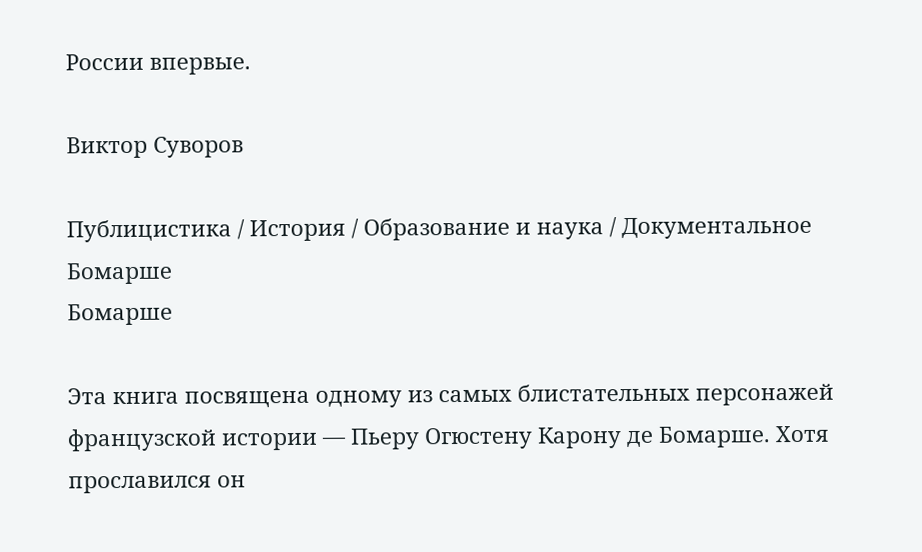России впервые.

Виктор Суворов

Публицистика / История / Образование и наука / Документальное
Бомарше
Бомарше

Эта книга посвящена одному из самых блистательных персонажей французской истории — Пьеру Огюстену Карону де Бомарше. Хотя прославился он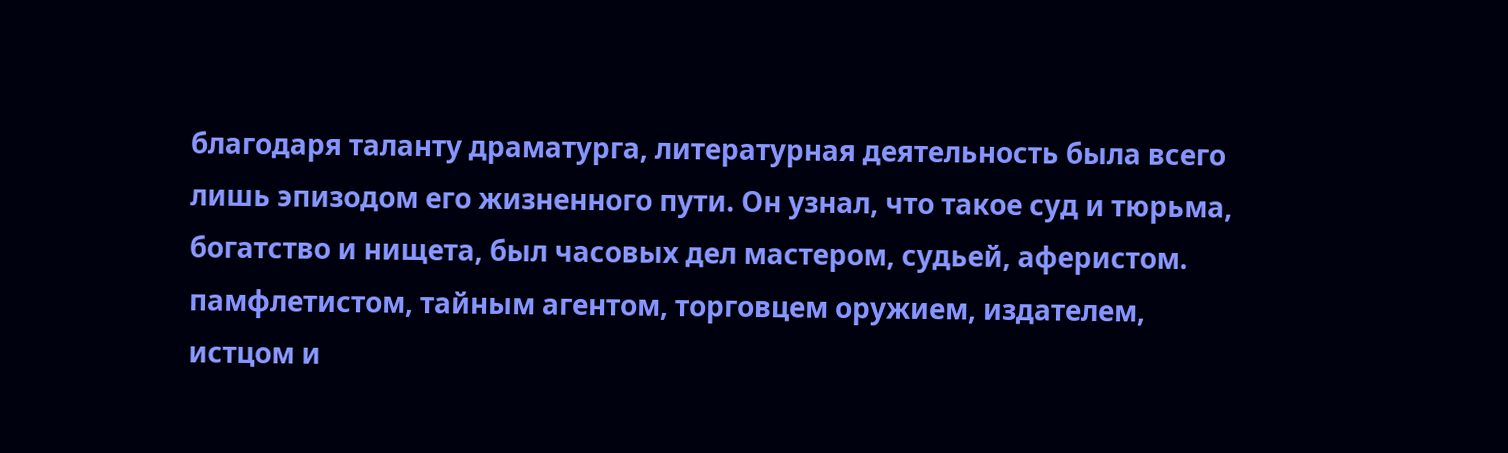благодаря таланту драматурга, литературная деятельность была всего лишь эпизодом его жизненного пути. Он узнал, что такое суд и тюрьма, богатство и нищета, был часовых дел мастером, судьей, аферистом. памфлетистом, тайным агентом, торговцем оружием, издателем, истцом и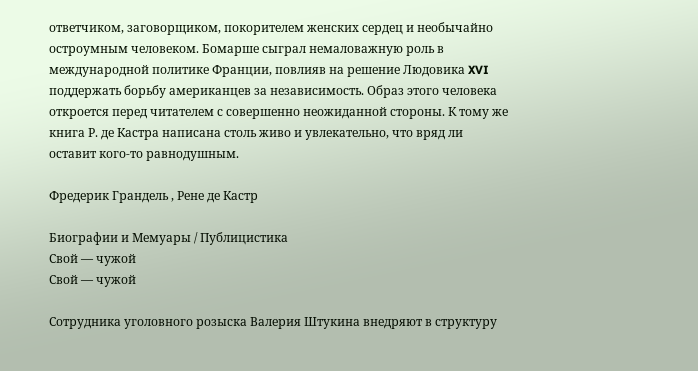ответчиком, заговорщиком, покорителем женских сердец и необычайно остроумным человеком. Бомарше сыграл немаловажную роль в международной политике Франции, повлияв на решение Людовика XVI поддержать борьбу американцев за независимость. Образ этого человека откроется перед читателем с совершенно неожиданной стороны. К тому же книга Р. де Кастра написана столь живо и увлекательно, что вряд ли оставит кого-то равнодушным.

Фредерик Грандель , Рене де Кастр

Биографии и Мемуары / Публицистика
Свой — чужой
Свой — чужой

Сотрудника уголовного розыска Валерия Штукина внедряют в структуру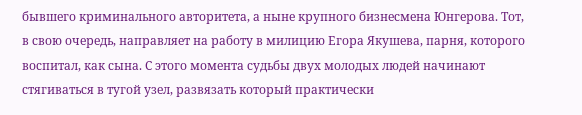бывшего криминального авторитета, а ныне крупного бизнесмена Юнгерова. Тот, в свою очередь, направляет на работу в милицию Егора Якушева, парня, которого воспитал, как сына. С этого момента судьбы двух молодых людей начинают стягиваться в тугой узел, развязать который практически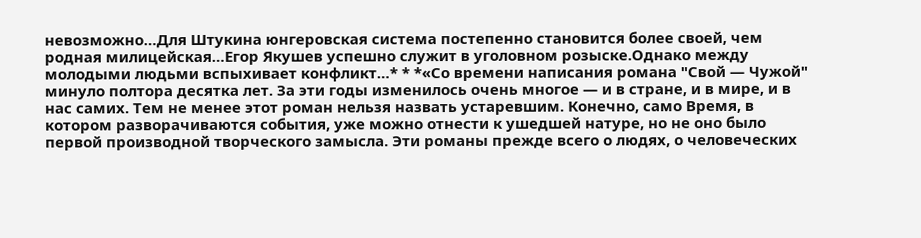невозможно…Для Штукина юнгеровская система постепенно становится более своей, чем родная милицейская…Егор Якушев успешно служит в уголовном розыске.Однако между молодыми людьми вспыхивает конфликт…* * *«Со времени написания романа "Свой — Чужой" минуло полтора десятка лет. За эти годы изменилось очень многое — и в стране, и в мире, и в нас самих. Тем не менее этот роман нельзя назвать устаревшим. Конечно, само Время, в котором разворачиваются события, уже можно отнести к ушедшей натуре, но не оно было первой производной творческого замысла. Эти романы прежде всего о людях, о человеческих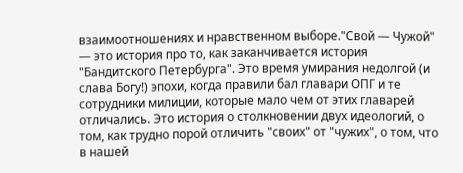взаимоотношениях и нравственном выборе."Свой — Чужой" — это история про то, как заканчивается история "Бандитского Петербурга". Это время умирания недолгой (и слава Богу!) эпохи, когда правили бал главари ОПГ и те сотрудники милиции, которые мало чем от этих главарей отличались. Это история о столкновении двух идеологий, о том, как трудно порой отличить "своих" от "чужих", о том, что в нашей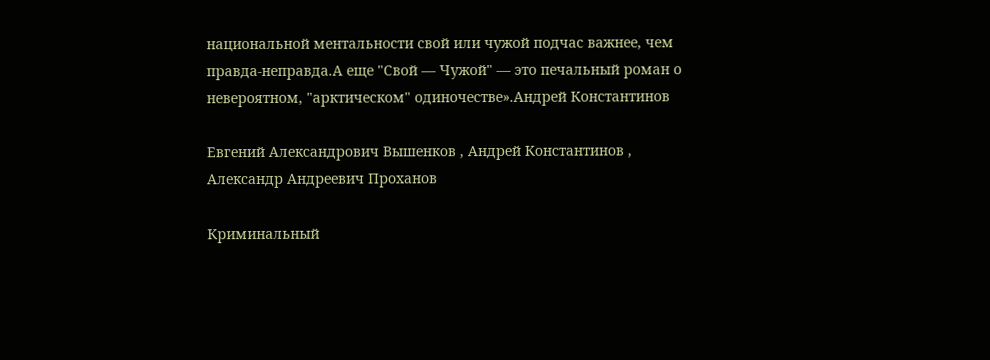национальной ментальности свой или чужой подчас важнее, чем правда-неправда.А еще "Свой — Чужой" — это печальный роман о невероятном, "арктическом" одиночестве».Андрей Константинов

Евгений Александрович Вышенков , Андрей Константинов , Александр Андреевич Проханов

Криминальный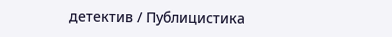детектив / Публицистика